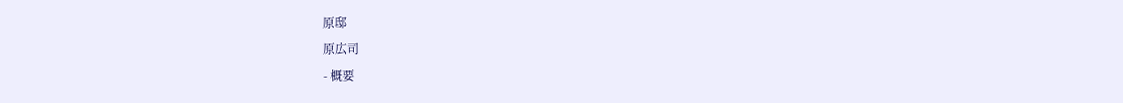原邸
原広司
- 概要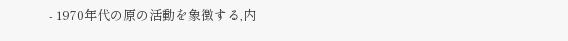- 1970年代の原の活動を象徴する,内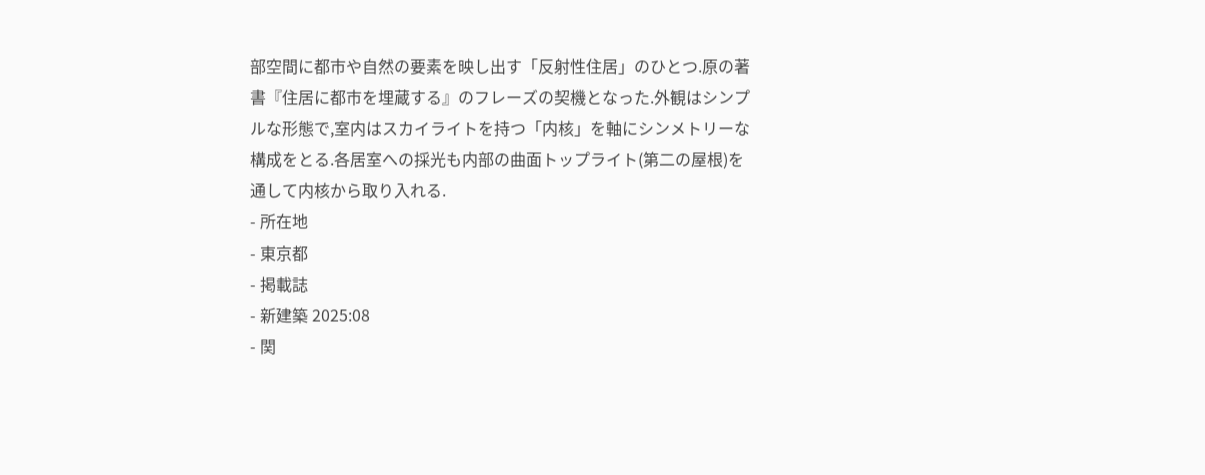部空間に都市や自然の要素を映し出す「反射性住居」のひとつ.原の著書『住居に都市を埋蔵する』のフレーズの契機となった.外観はシンプルな形態で,室内はスカイライトを持つ「内核」を軸にシンメトリーな構成をとる.各居室への採光も内部の曲面トップライト(第二の屋根)を通して内核から取り入れる.
- 所在地
- 東京都
- 掲載誌
- 新建築 2025:08
- 関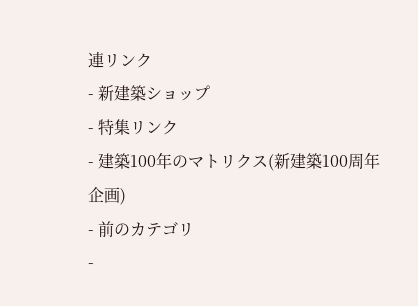連リンク
- 新建築ショップ
- 特集リンク
- 建築100年のマトリクス(新建築100周年企画)
- 前のカテゴリ
-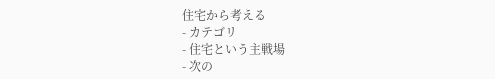住宅から考える
- カテゴリ
- 住宅という主戦場
- 次の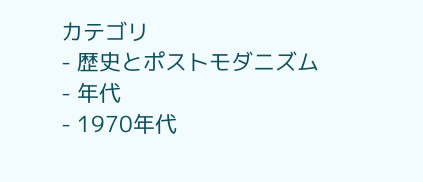カテゴリ
- 歴史とポストモダニズム
- 年代
- 1970年代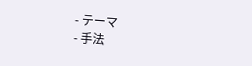- テーマ
- 手法